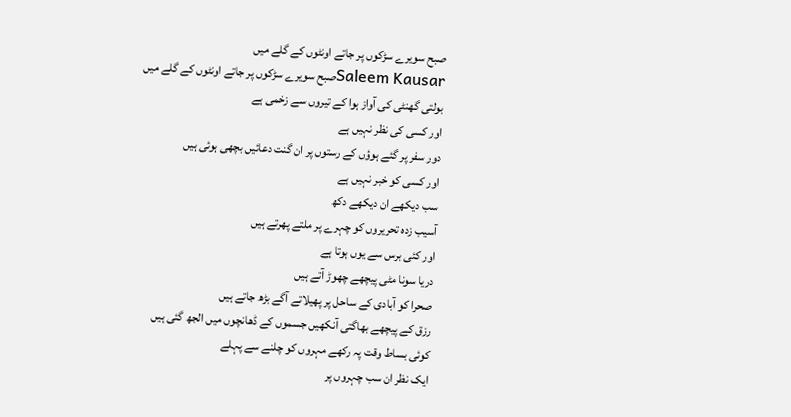صبح سویرے سڑکوں پر جاتے اونٹوں کے گلے میں
Saleem Kausarصبح سویرے سڑکوں پر جاتے اونٹوں کے گلے میں
بولتی گھنٹی کی آواز ہوا کے تیروں سے زخمی ہے
اور کسی کی نظر نہیں ہے
دور سفر پر گئے ہوؤں کے رستوں پر ان گنت دعائیں بچھی ہوئی ہیں
اور کسی کو خبر نہیں ہے
سب دیکھے ان دیکھے دکھ
آسیب زدہ تحریروں کو چہرے پر ملتے پھرتے ہیں
اور کئی برس سے یوں ہوتا ہے
دریا سونا مٹی پیچھے چھوڑ آتے ہیں
صحرا کو آبادی کے ساحل پر پھیلاتے آگے بڑھ جاتے ہیں
رزق کے پیچھے بھاگتی آنکھیں جسموں کے ڈھانچوں میں الجھ گئی ہیں
کوئی بساط وقت پہ رکھے مہروں کو چلنے سے پہلے
ایک نظر ان سب چہروں پر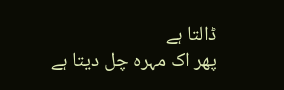ڈالتا ہے
پھر اک مہرہ چل دیتا ہے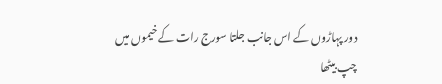دور پہاڑوں کے اس جانب جلتا سورج رات کے خیموں میں چپ بیٹھا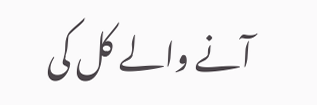آنے والے کل کی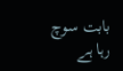بابت سوچ رہا ہے